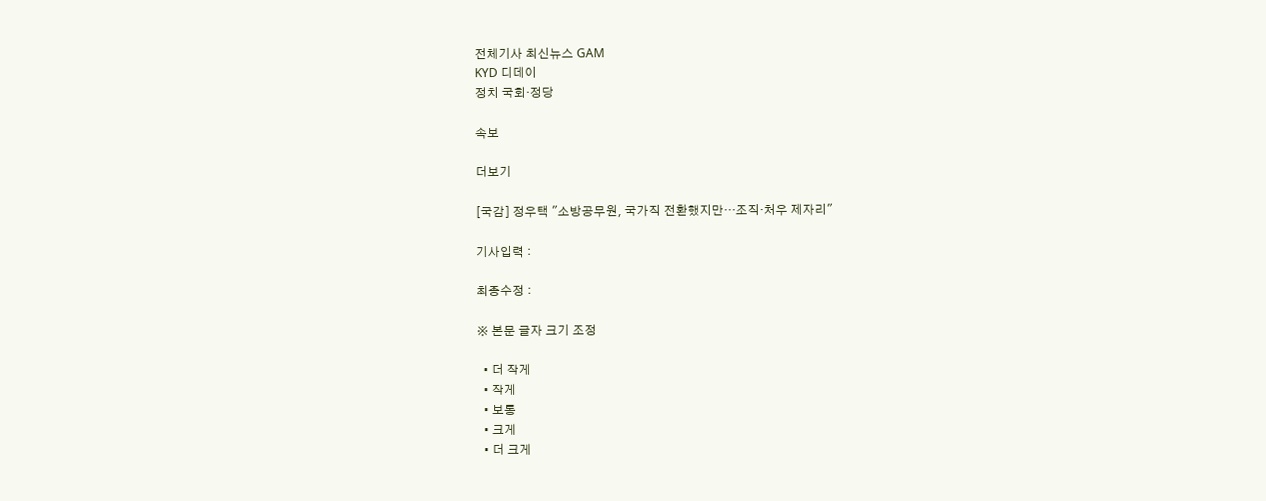전체기사 최신뉴스 GAM
KYD 디데이
정치 국회·정당

속보

더보기

[국감] 정우택 "소방공무원, 국가직 전환했지만…조직·처우 제자리"

기사입력 :

최종수정 :

※ 본문 글자 크기 조정

  • 더 작게
  • 작게
  • 보통
  • 크게
  • 더 크게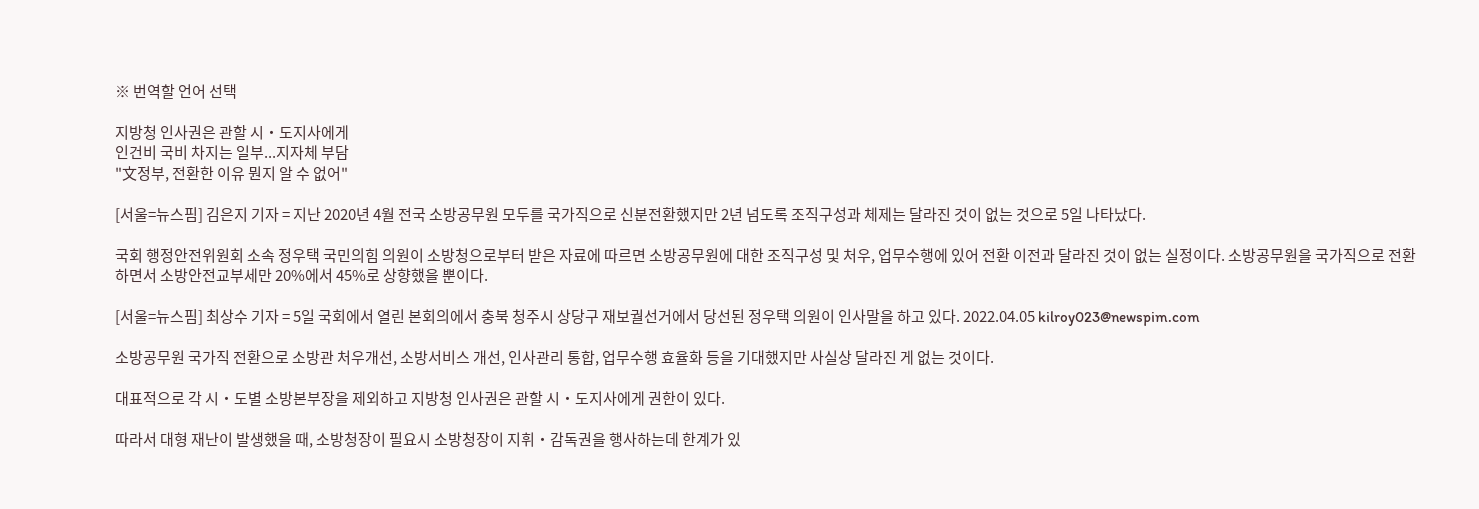※ 번역할 언어 선택

지방청 인사권은 관할 시‧도지사에게
인건비 국비 차지는 일부...지자체 부담
"文정부, 전환한 이유 뭔지 알 수 없어"

[서울=뉴스핌] 김은지 기자 = 지난 2020년 4월 전국 소방공무원 모두를 국가직으로 신분전환했지만 2년 넘도록 조직구성과 체제는 달라진 것이 없는 것으로 5일 나타났다.

국회 행정안전위원회 소속 정우택 국민의힘 의원이 소방청으로부터 받은 자료에 따르면 소방공무원에 대한 조직구성 및 처우, 업무수행에 있어 전환 이전과 달라진 것이 없는 실정이다. 소방공무원을 국가직으로 전환하면서 소방안전교부세만 20%에서 45%로 상향했을 뿐이다.

[서울=뉴스핌] 최상수 기자 = 5일 국회에서 열린 본회의에서 충북 청주시 상당구 재보궐선거에서 당선된 정우택 의원이 인사말을 하고 있다. 2022.04.05 kilroy023@newspim.com

소방공무원 국가직 전환으로 소방관 처우개선, 소방서비스 개선, 인사관리 통합, 업무수행 효율화 등을 기대했지만 사실상 달라진 게 없는 것이다.

대표적으로 각 시‧도별 소방본부장을 제외하고 지방청 인사권은 관할 시‧도지사에게 권한이 있다.

따라서 대형 재난이 발생했을 때, 소방청장이 필요시 소방청장이 지휘‧감독권을 행사하는데 한계가 있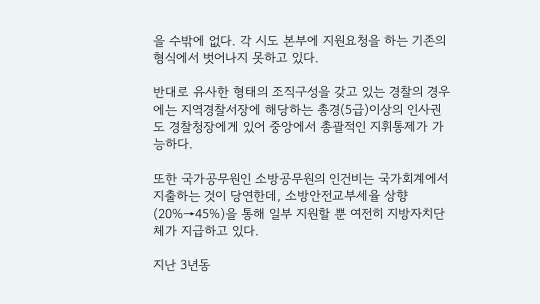을 수밖에 없다. 각 시도 본부에 지원요청을 하는 기존의 형식에서 벗어나지 못하고 있다.

반대로 유사한 형태의 조직구성을 갖고 있는 경찰의 경우에는 지역경찰서장에 해당하는 총경(5급)이상의 인사권도 경찰청장에게 있어 중앙에서 총괄적인 지휘통제가 가능하다.

또한 국가공무원인 소방공무원의 인건비는 국가회계에서 지출하는 것이 당연한데, 소방안전교부세율 상향(20%→45%)을 통해 일부 지원할 뿐 여전히 지방자치단체가 지급하고 있다.

지난 3년동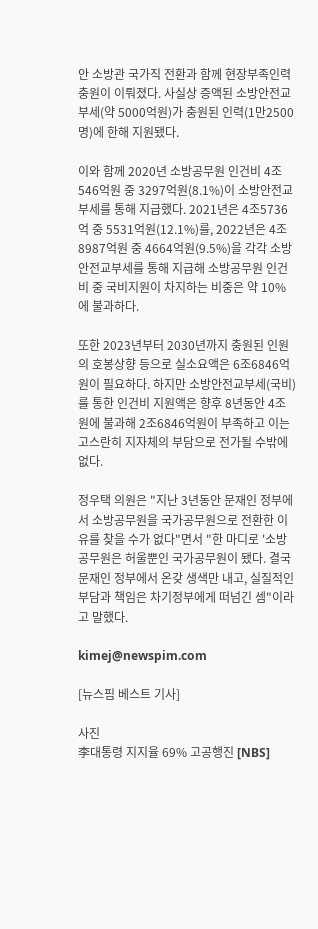안 소방관 국가직 전환과 함께 현장부족인력 충원이 이뤄졌다. 사실상 증액된 소방안전교부세(약 5000억원)가 충원된 인력(1만2500명)에 한해 지원됐다.

이와 함께 2020년 소방공무원 인건비 4조546억원 중 3297억원(8.1%)이 소방안전교부세를 통해 지급했다. 2021년은 4조5736억 중 5531억원(12.1%)를, 2022년은 4조8987억원 중 4664억원(9.5%)을 각각 소방안전교부세를 통해 지급해 소방공무원 인건비 중 국비지원이 차지하는 비중은 약 10%에 불과하다.

또한 2023년부터 2030년까지 충원된 인원의 호봉상향 등으로 실소요액은 6조6846억원이 필요하다. 하지만 소방안전교부세(국비)를 통한 인건비 지원액은 향후 8년동안 4조원에 불과해 2조6846억원이 부족하고 이는 고스란히 지자체의 부담으로 전가될 수밖에 없다.

정우택 의원은 "지난 3년동안 문재인 정부에서 소방공무원을 국가공무원으로 전환한 이유를 찾을 수가 없다"면서 "한 마디로 '소방공무원은 허울뿐인 국가공무원이 됐다. 결국 문재인 정부에서 온갖 생색만 내고, 실질적인 부담과 책임은 차기정부에게 떠넘긴 셈"이라고 말했다.

kimej@newspim.com

[뉴스핌 베스트 기사]

사진
李대통령 지지율 69% 고공행진 [NBS]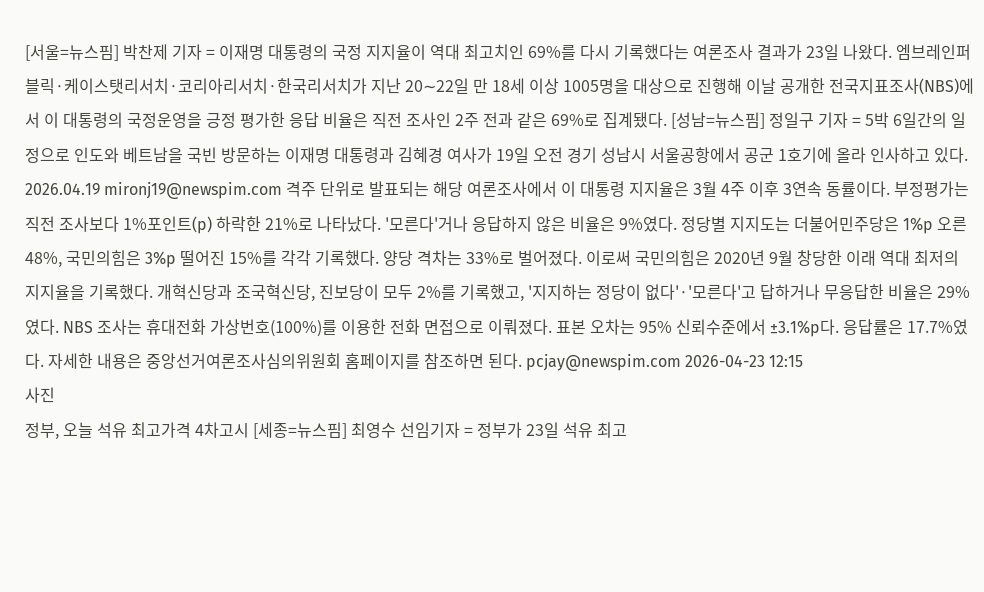[서울=뉴스핌] 박찬제 기자 = 이재명 대통령의 국정 지지율이 역대 최고치인 69%를 다시 기록했다는 여론조사 결과가 23일 나왔다. 엠브레인퍼블릭·케이스탯리서치·코리아리서치·한국리서치가 지난 20∼22일 만 18세 이상 1005명을 대상으로 진행해 이날 공개한 전국지표조사(NBS)에서 이 대통령의 국정운영을 긍정 평가한 응답 비율은 직전 조사인 2주 전과 같은 69%로 집계됐다. [성남=뉴스핌] 정일구 기자 = 5박 6일간의 일정으로 인도와 베트남을 국빈 방문하는 이재명 대통령과 김혜경 여사가 19일 오전 경기 성남시 서울공항에서 공군 1호기에 올라 인사하고 있다. 2026.04.19 mironj19@newspim.com 격주 단위로 발표되는 해당 여론조사에서 이 대통령 지지율은 3월 4주 이후 3연속 동률이다. 부정평가는 직전 조사보다 1%포인트(p) 하락한 21%로 나타났다. '모른다'거나 응답하지 않은 비율은 9%였다. 정당별 지지도는 더불어민주당은 1%p 오른 48%, 국민의힘은 3%p 떨어진 15%를 각각 기록했다. 양당 격차는 33%로 벌어졌다. 이로써 국민의힘은 2020년 9월 창당한 이래 역대 최저의 지지율을 기록했다. 개혁신당과 조국혁신당, 진보당이 모두 2%를 기록했고, '지지하는 정당이 없다'·'모른다'고 답하거나 무응답한 비율은 29%였다. NBS 조사는 휴대전화 가상번호(100%)를 이용한 전화 면접으로 이뤄졌다. 표본 오차는 95% 신뢰수준에서 ±3.1%p다. 응답률은 17.7%였다. 자세한 내용은 중앙선거여론조사심의위원회 홈페이지를 참조하면 된다. pcjay@newspim.com 2026-04-23 12:15
사진
정부, 오늘 석유 최고가격 4차고시 [세종=뉴스핌] 최영수 선임기자 = 정부가 23일 석유 최고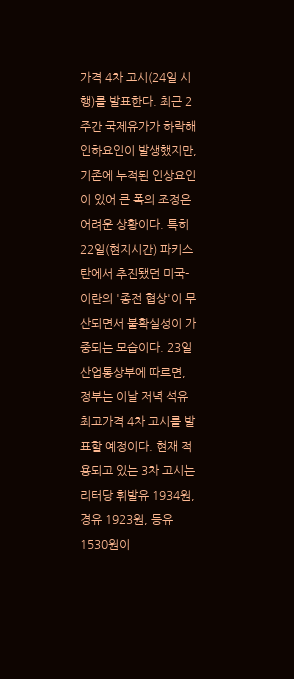가격 4차 고시(24일 시행)를 발표한다. 최근 2주간 국제유가가 하락해 인하요인이 발생했지만, 기존에 누적된 인상요인이 있어 큰 폭의 조정은 어려운 상황이다. 특히 22일(현지시간) 파키스탄에서 추진됐던 미국-이란의 '종전 협상'이 무산되면서 불확실성이 가중되는 모습이다. 23일 산업통상부에 따르면, 정부는 이날 저녁 석유 최고가격 4차 고시를 발표할 예정이다. 현재 적용되고 있는 3차 고시는 리터당 휘발유 1934원, 경유 1923원, 등유 1530원이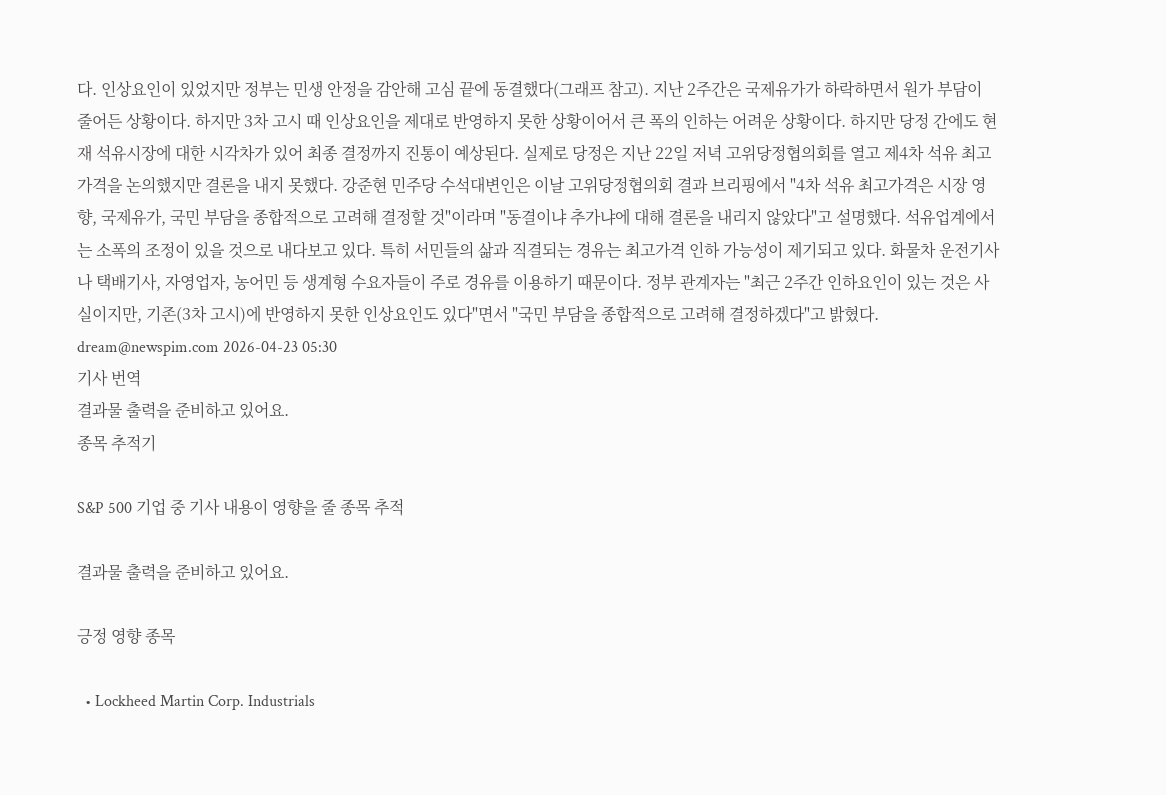다. 인상요인이 있었지만 정부는 민생 안정을 감안해 고심 끝에 동결했다(그래프 참고). 지난 2주간은 국제유가가 하락하면서 원가 부담이 줄어든 상황이다. 하지만 3차 고시 때 인상요인을 제대로 반영하지 못한 상황이어서 큰 폭의 인하는 어려운 상황이다. 하지만 당정 간에도 현재 석유시장에 대한 시각차가 있어 최종 결정까지 진통이 예상된다. 실제로 당정은 지난 22일 저녁 고위당정협의회를 열고 제4차 석유 최고가격을 논의했지만 결론을 내지 못했다. 강준현 민주당 수석대변인은 이날 고위당정협의회 결과 브리핑에서 "4차 석유 최고가격은 시장 영향, 국제유가, 국민 부담을 종합적으로 고려해 결정할 것"이라며 "동결이냐 추가냐에 대해 결론을 내리지 않았다"고 설명했다. 석유업계에서는 소폭의 조정이 있을 것으로 내다보고 있다. 특히 서민들의 삶과 직결되는 경유는 최고가격 인하 가능성이 제기되고 있다. 화물차 운전기사나 택배기사, 자영업자, 농어민 등 생계형 수요자들이 주로 경유를 이용하기 때문이다. 정부 관계자는 "최근 2주간 인하요인이 있는 것은 사실이지만, 기존(3차 고시)에 반영하지 못한 인상요인도 있다"면서 "국민 부담을 종합적으로 고려해 결정하겠다"고 밝혔다. dream@newspim.com 2026-04-23 05:30
기사 번역
결과물 출력을 준비하고 있어요.
종목 추적기

S&P 500 기업 중 기사 내용이 영향을 줄 종목 추적

결과물 출력을 준비하고 있어요.

긍정 영향 종목

  • Lockheed Martin Corp. Industrials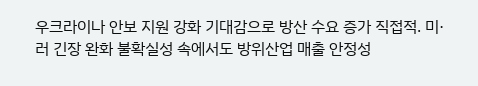우크라이나 안보 지원 강화 기대감으로 방산 수요 증가 직접적. 미·러 긴장 완화 불확실성 속에서도 방위산업 매출 안정성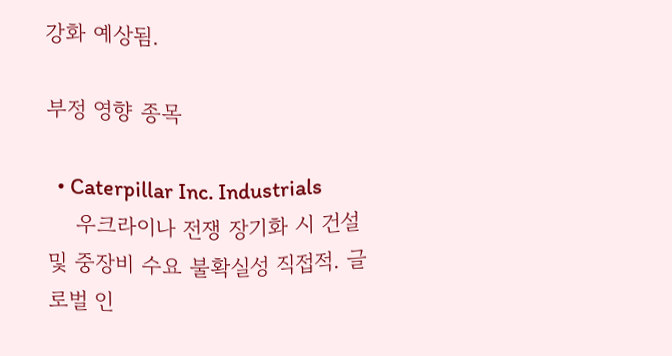강화 예상됨.

부정 영향 종목

  • Caterpillar Inc. Industrials
    우크라이나 전쟁 장기화 시 건설 및 중장비 수요 불확실성 직접적. 글로벌 인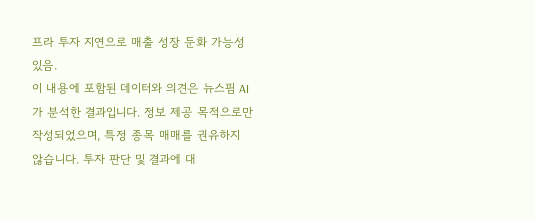프라 투자 지연으로 매출 성장 둔화 가능성 있음.
이 내용에 포함된 데이터와 의견은 뉴스핌 AI가 분석한 결과입니다. 정보 제공 목적으로만 작성되었으며, 특정 종목 매매를 권유하지 않습니다. 투자 판단 및 결과에 대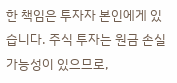한 책임은 투자자 본인에게 있습니다. 주식 투자는 원금 손실 가능성이 있으므로,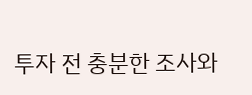투자 전 충분한 조사와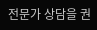전문가 상담을 권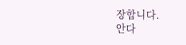장합니다.
안다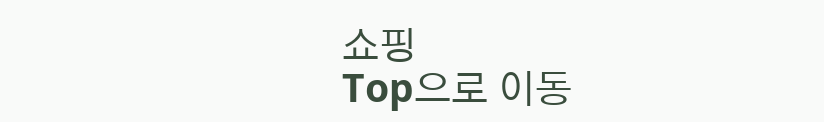쇼핑
Top으로 이동